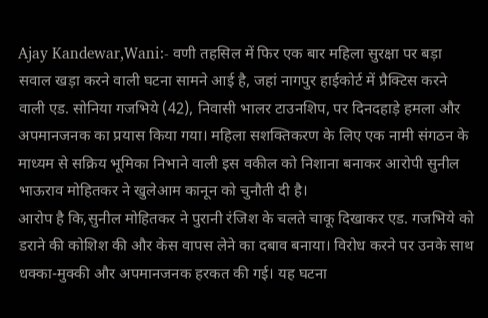Ajay Kandewar,Wani:- वणी तहसिल में फिर एक बार महिला सुरक्षा पर बड़ा सवाल खड़ा करने वाली घटना सामने आई है, जहां नागपुर हाईकोर्ट में प्रैक्टिस करने वाली एड. सोनिया गजभिये (42), निवासी भालर टाउनशिप, पर दिनदहाड़े हमला और अपमानजनक का प्रयास किया गया। महिला सशक्तिकरण के लिए एक नामी संगठन के माध्यम से सक्रिय भूमिका निभाने वाली इस वकील को निशाना बनाकर आरोपी सुनील भाऊराव मोहितकर ने खुलेआम कानून को चुनौती दी है।
आरोप है कि,सुनील मोहितकर ने पुरानी रंजिश के चलते चाकू दिखाकर एड. गजभिये को डराने की कोशिश की और केस वापस लेने का दबाव बनाया। विरोध करने पर उनके साथ धक्का-मुक्की और अपमानजनक हरकत की गई। यह घटना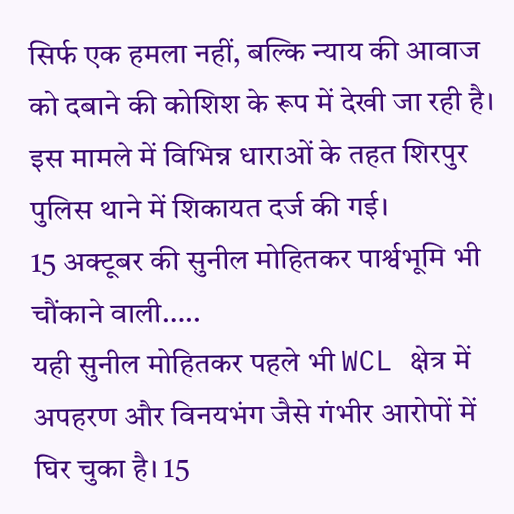सिर्फ एक हमला नहीं, बल्कि न्याय की आवाज को दबाने की कोशिश के रूप में देखी जा रही है। इस मामले में विभिन्न धाराओं के तहत शिरपुर पुलिस थाने में शिकायत दर्ज की गई।
15 अक्टूबर की सुनील मोहितकर पार्श्वभूमि भी चौंकाने वाली…..
यही सुनील मोहितकर पहले भी WCL क्षेत्र में अपहरण और विनयभंग जैसे गंभीर आरोपों में घिर चुका है। 15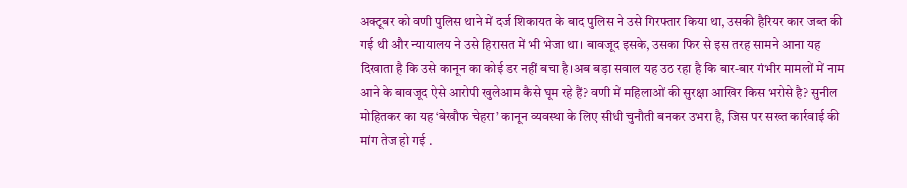अक्टूबर को वणी पुलिस थाने में दर्ज शिकायत के बाद पुलिस ने उसे गिरफ्तार किया था, उसकी हैरियर कार जब्त की गई थी और न्यायालय ने उसे हिरासत में भी भेजा था। बावजूद इसके, उसका फिर से इस तरह सामने आना यह दिखाता है कि उसे कानून का कोई डर नहीं बचा है।अब बड़ा सवाल यह उठ रहा है कि बार-बार गंभीर मामलों में नाम आने के बावजूद ऐसे आरोपी खुलेआम कैसे घूम रहे हैं? वणी में महिलाओं की सुरक्षा आखिर किस भरोसे है? सुनील मोहितकर का यह ‘बेखौफ चेहरा’ कानून व्यवस्था के लिए सीधी चुनौती बनकर उभरा है, जिस पर सख्त कार्रवाई की मांग तेज हो गई .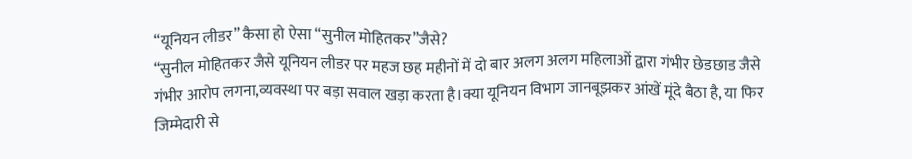“यूनियन लीडर” कैसा हो ऐसा “सुनील मोहितकर”जैसे?
“सुनील मोहितकर जैसे यूनियन लीडर पर महज छह महीनों में दो बार अलग अलग महिलाओं द्वारा गंभीर छेडछाड जैसे गंभीर आरोप लगना,व्यवस्था पर बड़ा सवाल खड़ा करता है।क्या यूनियन विभाग जानबूझकर आंखें मूंदे बैठा है, या फिर जिम्मेदारी से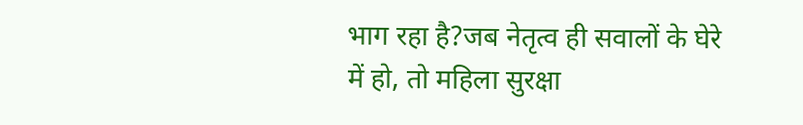भाग रहा है?जब नेतृत्व ही सवालों के घेरे में हो, तो महिला सुरक्षा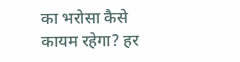का भरोसा कैसे कायम रहेगा? हर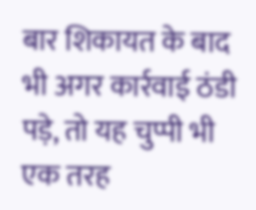बार शिकायत के बाद भी अगर कार्रवाई ठंडी पड़े, तो यह चुप्पी भी एक तरह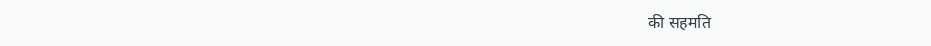की सहमति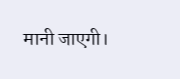मानी जाएगी।